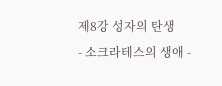제8강 성자의 탄생
- 소크라테스의 생애 -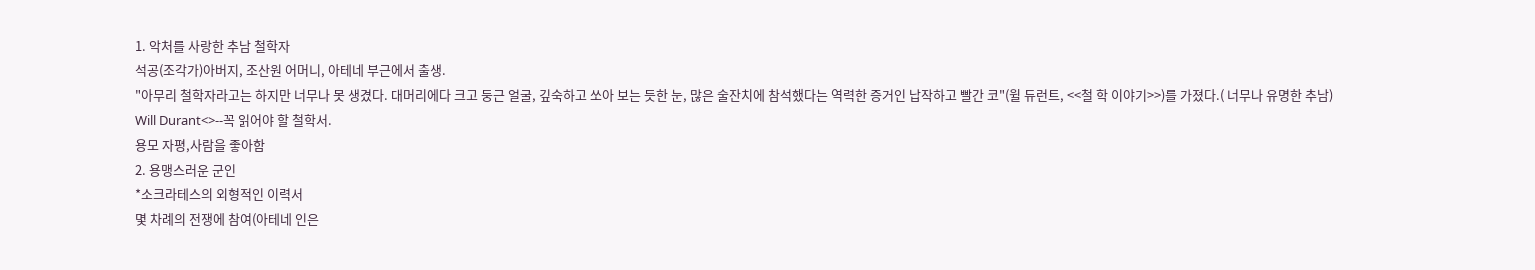1. 악처를 사랑한 추남 철학자
석공(조각가)아버지, 조산원 어머니, 아테네 부근에서 출생.
"아무리 철학자라고는 하지만 너무나 못 생겼다. 대머리에다 크고 둥근 얼굴, 깊숙하고 쏘아 보는 듯한 눈, 많은 술잔치에 참석했다는 역력한 증거인 납작하고 빨간 코"(윌 듀런트, <<철 학 이야기>>)를 가졌다.( 너무나 유명한 추남)
Will Durant<>--꼭 읽어야 할 철학서.
용모 자평,사람을 좋아함
2. 용맹스러운 군인
*소크라테스의 외형적인 이력서
몇 차례의 전쟁에 참여(아테네 인은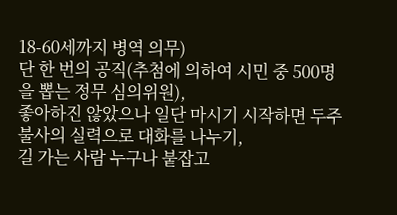18-60세까지 병역 의무)
단 한 번의 공직(추첨에 의하여 시민 중 500명을 뽑는 정무 심의위원),
좋아하진 않았으나 일단 마시기 시작하면 두주불사의 실력으로 대화를 나누기,
길 가는 사람 누구나 붙잡고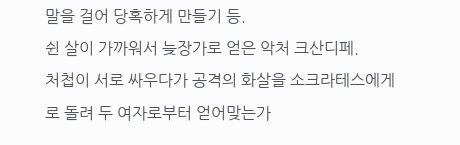말을 걸어 당혹하게 만들기 등.
쉰 살이 가까워서 늦장가로 얻은 악처 크산디페.
처첩이 서로 싸우다가 공격의 화살을 소크라테스에게로 돌려 두 여자로부터 얻어맞는가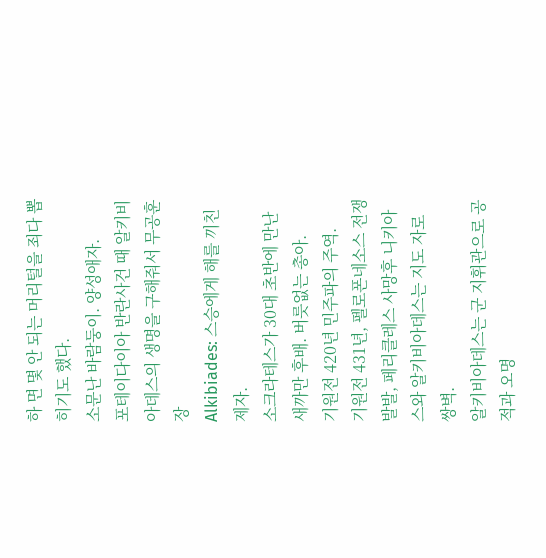하 면 몇 안 되는 머리털을 죄다 뽑히기도 했다.
소문난 바람둥이. 양성애자.
포테이다이아 반란사건 때 알키비아데스의 생명을 구해줘서 무공훈장
Alkibiades: 스승에게 해를 끼친 제자.
소크라테스가 30대 초반에 만난 새까만 후배. 버릇없는 총아.
기원전 420년 민주파의 주역.
기원전 431년, 펠로폰네소스 전쟁 발발, 페리클레스 사망후 니키아스와 알키비아데스는 지도 자로 쌍벽.
알키비아데스는 군 지휘관으로 공적과 오명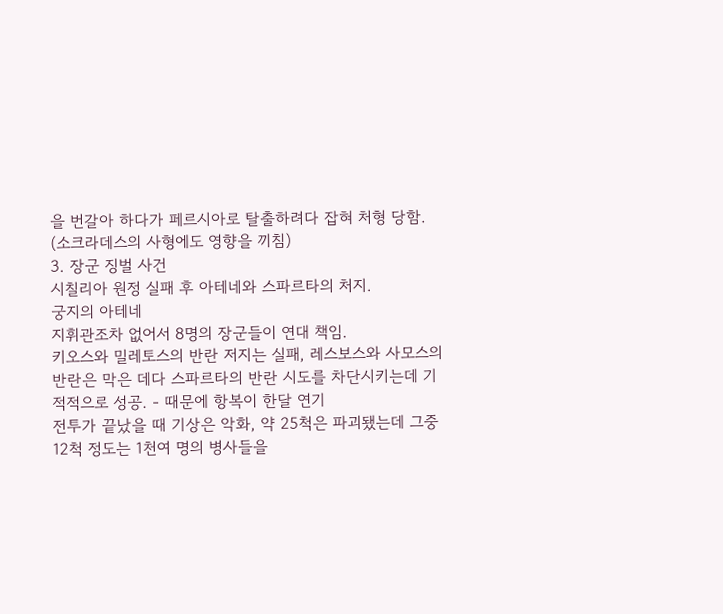을 번갈아 하다가 페르시아로 탈출하려다 잡혀 처형 당함. (소크라데스의 사형에도 영향을 끼침)
3. 장군 징벌 사건
시칠리아 원정 실패 후 아테네와 스파르타의 처지.
궁지의 아테네
지휘관조차 없어서 8명의 장군들이 연대 책임.
키오스와 밀레토스의 반란 저지는 실패, 레스보스와 사모스의 반란은 막은 데다 스파르타의 반란 시도를 차단시키는데 기적적으로 성공. - 때문에 항복이 한달 연기
전투가 끝났을 때 기상은 악화, 약 25척은 파괴됐는데 그중 12척 정도는 1천여 명의 병사들을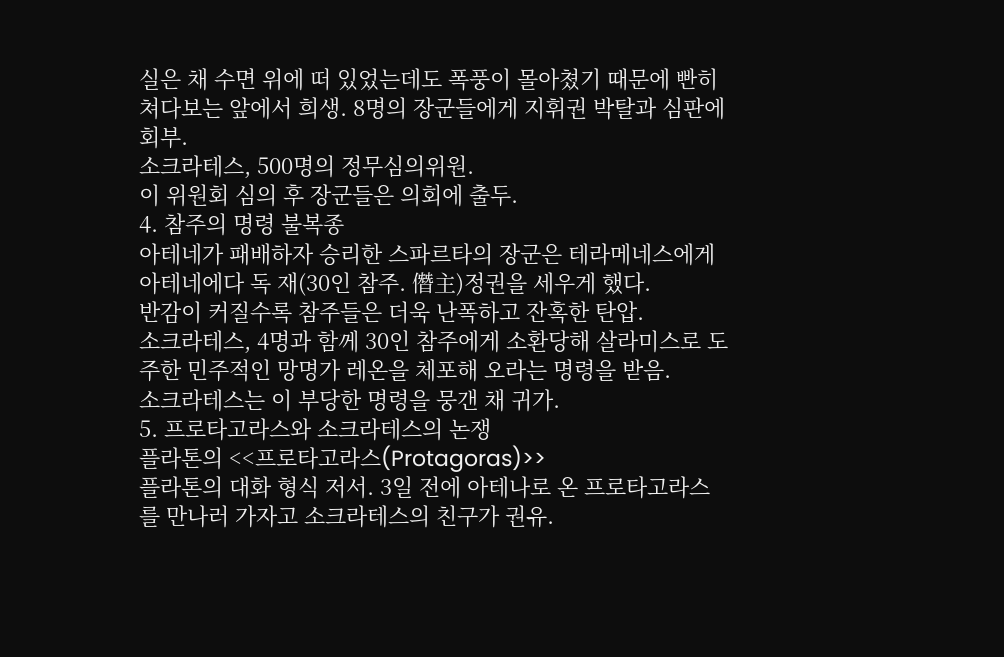실은 채 수면 위에 떠 있었는데도 폭풍이 몰아쳤기 때문에 빤히 쳐다보는 앞에서 희생. 8명의 장군들에게 지휘권 박탈과 심판에 회부.
소크라테스, 500명의 정무심의위원.
이 위원회 심의 후 장군들은 의회에 출두.
4. 참주의 명령 불복종
아테네가 패배하자 승리한 스파르타의 장군은 테라메네스에게 아테네에다 독 재(30인 참주. 僭主)정권을 세우게 했다.
반감이 커질수록 참주들은 더욱 난폭하고 잔혹한 탄압.
소크라테스, 4명과 함께 30인 참주에게 소환당해 살라미스로 도주한 민주적인 망명가 레온을 체포해 오라는 명령을 받음.
소크라테스는 이 부당한 명령을 뭉갠 채 귀가.
5. 프로타고라스와 소크라테스의 논쟁
플라톤의 <<프로타고라스(Protagoras)>>
플라톤의 대화 형식 저서. 3일 전에 아테나로 온 프로타고라스를 만나러 가자고 소크라테스의 친구가 권유.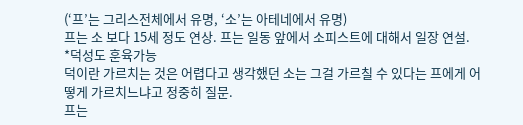(‘프’는 그리스전체에서 유명, ‘소’는 아테네에서 유명)
프는 소 보다 15세 정도 연상. 프는 일동 앞에서 소피스트에 대해서 일장 연설.
*덕성도 훈육가능
덕이란 가르치는 것은 어렵다고 생각했던 소는 그걸 가르칠 수 있다는 프에게 어떻게 가르치느냐고 정중히 질문.
프는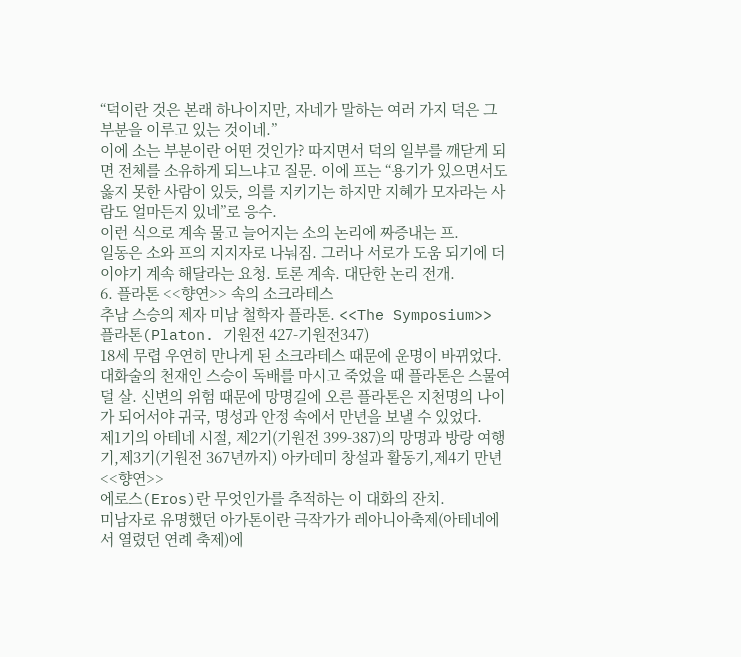“덕이란 것은 본래 하나이지만, 자네가 말하는 여러 가지 덕은 그 부분을 이루고 있는 것이네.”
이에 소는 부분이란 어떤 것인가? 따지면서 덕의 일부를 깨닫게 되면 전체를 소유하게 되느냐고 질문. 이에 프는 “용기가 있으면서도 옳지 못한 사람이 있듯, 의를 지키기는 하지만 지혜가 모자라는 사람도 얼마든지 있네”로 응수.
이런 식으로 계속 물고 늘어지는 소의 논리에 짜증내는 프.
일동은 소와 프의 지지자로 나눠짐. 그러나 서로가 도움 되기에 더 이야기 계속 해달라는 요청. 토론 계속. 대단한 논리 전개.
6. 플라톤 <<향연>> 속의 소크라테스
추남 스승의 제자 미남 철학자 플라톤. <<The Symposium>>
플라톤(Platon. 기원전 427-기원전347)
18세 무렵 우연히 만나게 된 소크라테스 때문에 운명이 바뀌었다. 대화술의 천재인 스승이 독배를 마시고 죽었을 때 플라톤은 스물여덜 살. 신변의 위험 때문에 망명길에 오른 플라톤은 지천명의 나이가 되어서야 귀국, 명성과 안정 속에서 만년을 보낼 수 있었다.
제1기의 아테네 시절, 제2기(기원전 399-387)의 망명과 방랑 여행기,제3기(기원전 367년까지) 아카데미 창설과 활동기,제4기 만년
<<향연>>
에로스(Eros)란 무엇인가를 추적하는 이 대화의 잔치.
미남자로 유명했던 아가톤이란 극작가가 레아니아축제(아테네에서 열렸던 연례 축제)에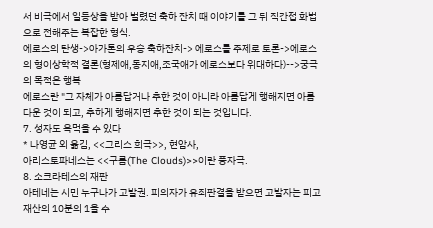서 비극에서 일등상을 받아 벌렸던 축하 잔치 때 이야기를 그 뒤 직간접 화법으로 전해주는 복잡한 형식.
에로스의 탄생->아가톤의 우승 축하잔치-> 에로스를 주제로 토론->에로스의 형이상학적 결론(형제애,동지애,조국애가 에로스보다 위대하다)-->궁극의 목적은 행복
에로스란 "그 자체가 아름답거나 추한 것이 아니라 아름답게 행해지면 아름다운 것이 되고, 추하게 행해지면 추한 것이 되는 것입니다.
7. 성자도 욕먹을 수 있다
* 나영균 외 옮김, <<그리스 희극>>, 현암사,
아리스토파네스는 <<구름(The Clouds)>>이란 풍자극.
8. 소크라테스의 재판
아테네는 시민 누구나가 고발권. 피의자가 유죄판결을 받으면 고발자는 피고 재산의 10분의 1을 수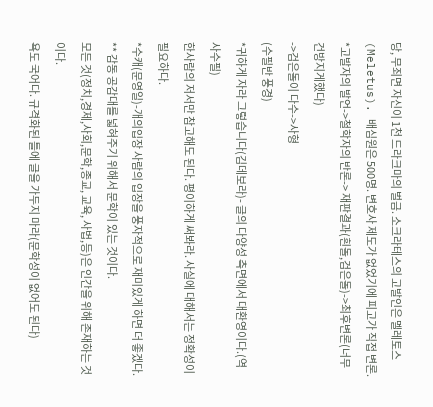당, 무죄면 자신이 1천 드라크마의 벌금. 소크라테스의 고발인은 멜레토스(Meletus). 배심원은 500명. 변호사 제도가 없었기에 피고가 직접 변론.
*고발자의 발언->철학자의 반론-> 재판결과(흰돌,검은돌)->최후변론(너무 건방지게했다)
->검은돌이 다수->사형
(수필반 풍경)
*귀하게 자라 그렇습니다(김데보라)- 글의 다양성 측면에서 대환영이다.(역사수필)
한사람의 저서만 참고해도 된다. 평이하게 써봐라. 사실에 대해서는 정확성이 필요하다.
*수캐(문영일)-개의입장 사람의 입장을 풍자적으로 재미있게 하면 더 좋겠다.
** 감동 공감대를 넓혀주기 위해서 문학이 있는 것이다.
모든 것(정치,경제,사회,문학,종교, 교육, 사법,등)은 인간을 위해 존재하는 것이다.
욕도 국어다. 규격화된 틀에 글을 가두지 마라(문학성이 없어도 된다)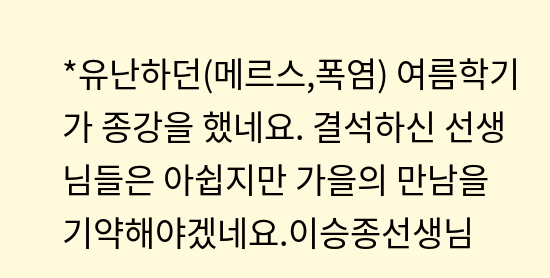*유난하던(메르스,폭염) 여름학기가 종강을 했네요. 결석하신 선생님들은 아쉽지만 가을의 만남을 기약해야겠네요.이승종선생님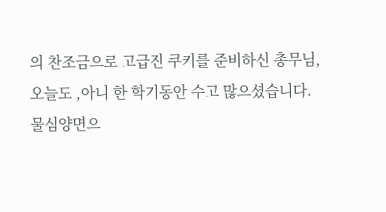의 찬조금으로 고급진 쿠키를 준비하신 총무님, 오늘도 ,아니 한 학기동안 수고 많으셨습니다. 물심양면으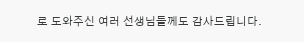로 도와주신 여러 선생님들께도 감사드립니다.